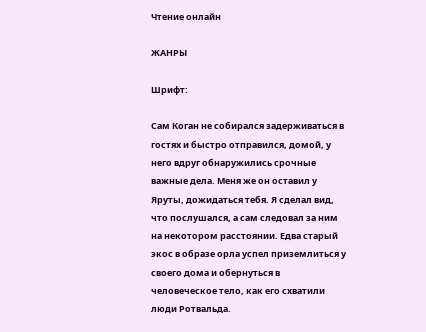Чтение онлайн

ЖАНРЫ

Шрифт:

Сам Коган не собирался задерживаться в гостях и быстро отправился, домой, у него вдруг обнаружились срочные важные дела. Меня же он оставил у Яруты, дожидаться тебя. Я сделал вид, что послушался, а сам следовал за ним на некотором расстоянии. Едва старый экос в образе орла успел приземлиться у своего дома и обернуться в человеческое тело, как его схватили люди Ротвальда.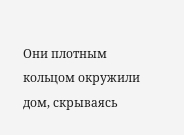Они плотным кольцом окружили дом, скрываясь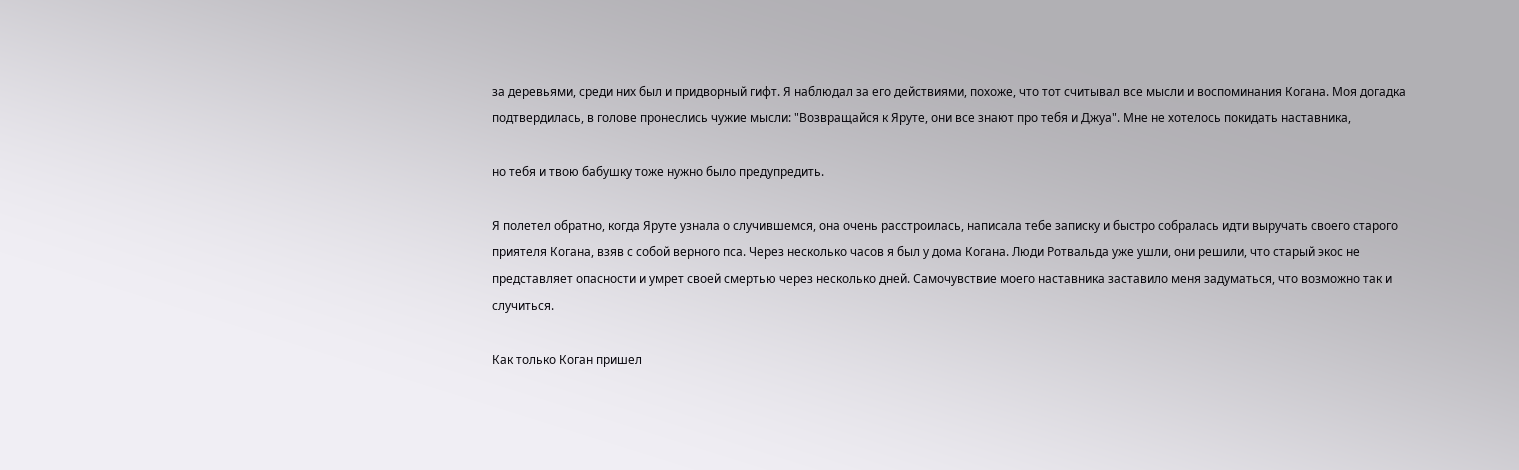за деревьями, среди них был и придворный гифт. Я наблюдал за его действиями, похоже, что тот считывал все мысли и воспоминания Когана. Моя догадка подтвердилась, в голове пронеслись чужие мысли: "Возвращайся к Яруте, они все знают про тебя и Джуа". Мне не хотелось покидать наставника,

но тебя и твою бабушку тоже нужно было предупредить.

Я полетел обратно, когда Яруте узнала о случившемся, она очень расстроилась, написала тебе записку и быстро собралась идти выручать своего старого приятеля Когана, взяв с собой верного пса. Через несколько часов я был у дома Когана. Люди Ротвальда уже ушли, они решили, что старый экос не представляет опасности и умрет своей смертью через несколько дней. Самочувствие моего наставника заставило меня задуматься, что возможно так и случиться.

Как только Коган пришел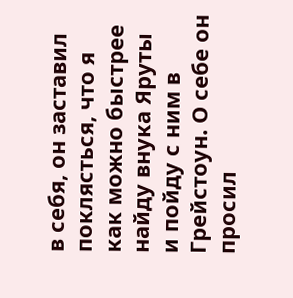в себя, он заставил поклясться, что я как можно быстрее найду внука Яруты и пойду с ним в Грейстоун. О себе он просил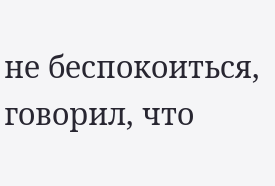не беспокоиться, говорил, что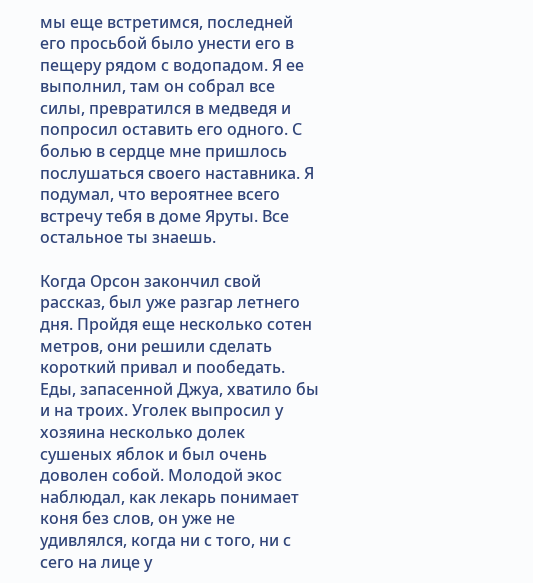мы еще встретимся, последней его просьбой было унести его в пещеру рядом с водопадом. Я ее выполнил, там он собрал все силы, превратился в медведя и попросил оставить его одного. С болью в сердце мне пришлось послушаться своего наставника. Я подумал, что вероятнее всего встречу тебя в доме Яруты. Все остальное ты знаешь.

Когда Орсон закончил свой рассказ, был уже разгар летнего дня. Пройдя еще несколько сотен метров, они решили сделать короткий привал и пообедать. Еды, запасенной Джуа, хватило бы и на троих. Уголек выпросил у хозяина несколько долек сушеных яблок и был очень доволен собой. Молодой экос наблюдал, как лекарь понимает коня без слов, он уже не удивлялся, когда ни с того, ни с сего на лице у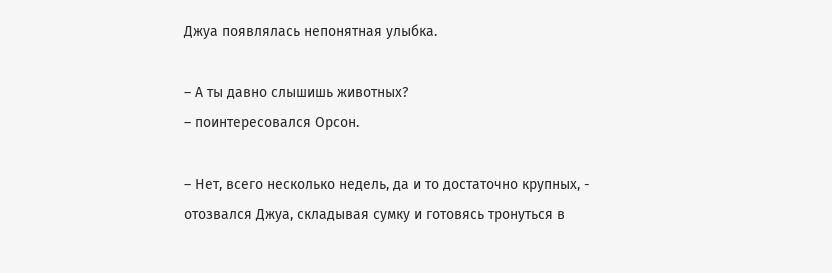Джуа появлялась непонятная улыбка.

– А ты давно слышишь животных?
– поинтересовался Орсон.

– Нет, всего несколько недель, да и то достаточно крупных, - отозвался Джуа, складывая сумку и готовясь тронуться в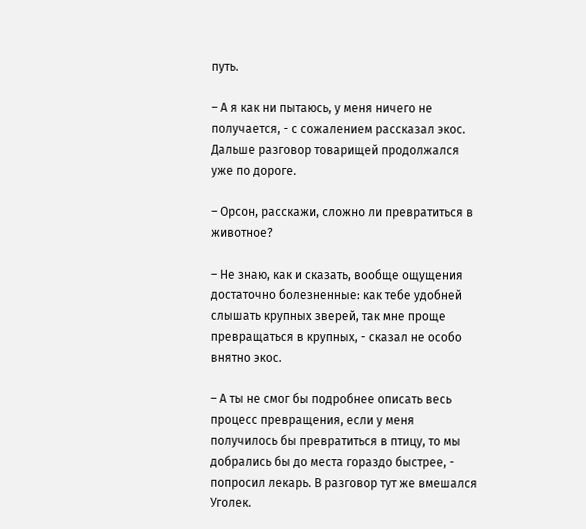путь.

– А я как ни пытаюсь, у меня ничего не получается, - с сожалением рассказал экос. Дальше разговор товарищей продолжался уже по дороге.

– Орсон, расскажи, сложно ли превратиться в животное?

– Не знаю, как и сказать, вообще ощущения достаточно болезненные: как тебе удобней слышать крупных зверей, так мне проще превращаться в крупных, - сказал не особо внятно экос.

– А ты не смог бы подробнее описать весь процесс превращения, если у меня получилось бы превратиться в птицу, то мы добрались бы до места гораздо быстрее, - попросил лекарь. В разговор тут же вмешался Уголек.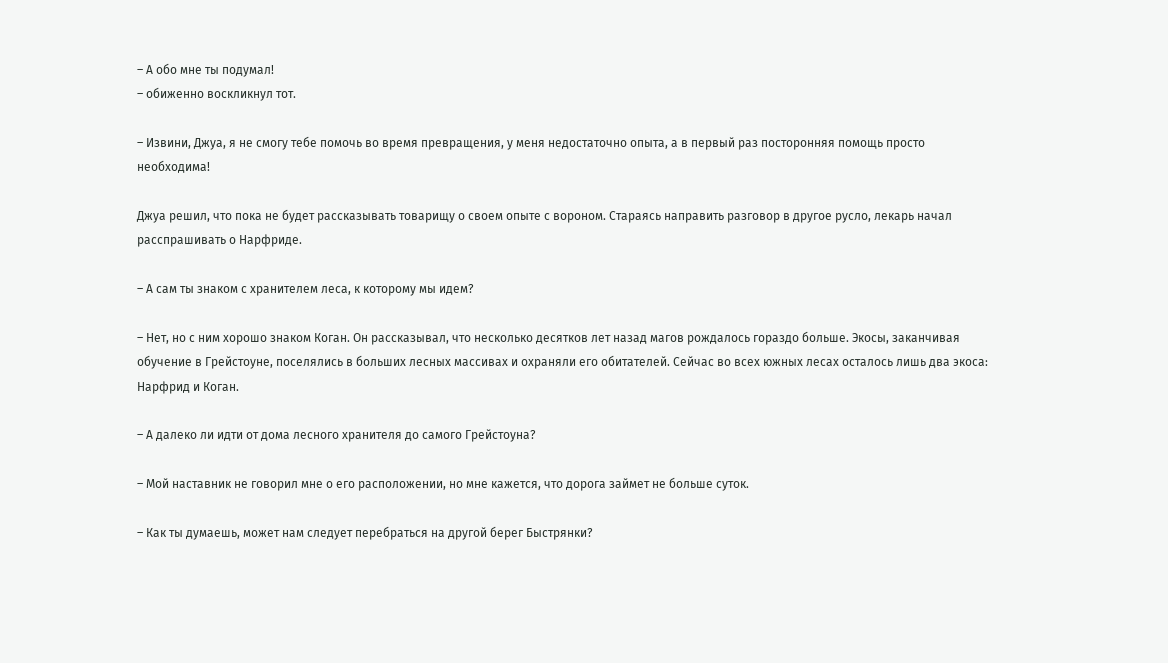– А обо мне ты подумал!
– обиженно воскликнул тот.

– Извини, Джуа, я не смогу тебе помочь во время превращения, у меня недостаточно опыта, а в первый раз посторонняя помощь просто необходима!

Джуа решил, что пока не будет рассказывать товарищу о своем опыте с вороном. Стараясь направить разговор в другое русло, лекарь начал расспрашивать о Нарфриде.

– А сам ты знаком с хранителем леса, к которому мы идем?

– Нет, но с ним хорошо знаком Коган. Он рассказывал, что несколько десятков лет назад магов рождалось гораздо больше. Экосы, заканчивая обучение в Грейстоуне, поселялись в больших лесных массивах и охраняли его обитателей. Сейчас во всех южных лесах осталось лишь два экоса: Нарфрид и Коган.

– А далеко ли идти от дома лесного хранителя до самого Грейстоуна?

– Мой наставник не говорил мне о его расположении, но мне кажется, что дорога займет не больше суток.

– Как ты думаешь, может нам следует перебраться на другой берег Быстрянки?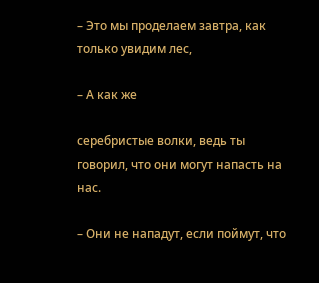– Это мы проделаем завтра, как только увидим лес,

– А как же

серебристые волки, ведь ты говорил, что они могут напасть на нас.

– Они не нападут, если поймут, что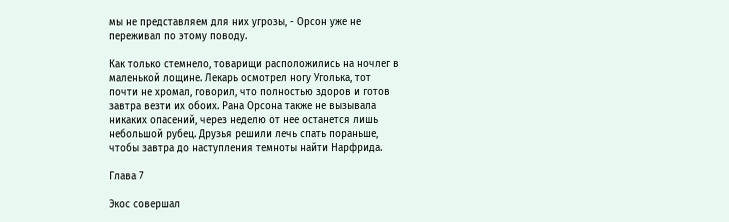мы не представляем для них угрозы, - Орсон уже не переживал по этому поводу.

Как только стемнело, товарищи расположились на ночлег в маленькой лощине. Лекарь осмотрел ногу Уголька, тот почти не хромал, говорил, что полностью здоров и готов завтра везти их обоих. Рана Орсона также не вызывала никаких опасений, через неделю от нее останется лишь небольшой рубец. Друзья решили лечь спать пораньше, чтобы завтра до наступления темноты найти Нарфрида.

Глава 7

Экос совершал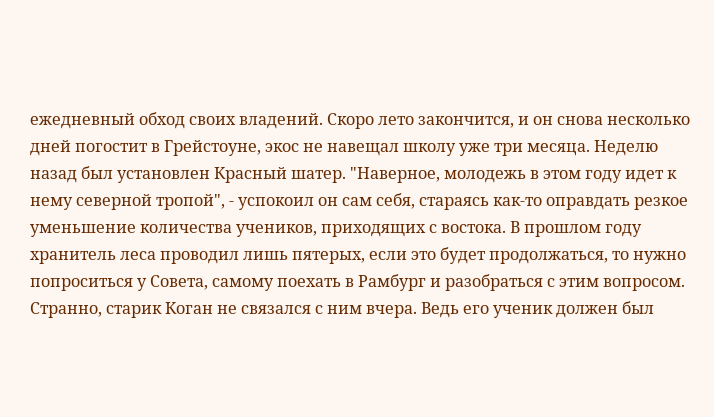ежедневный обход своих владений. Скоро лето закончится, и он снова несколько дней погостит в Грейстоуне, экос не навещал школу уже три месяца. Неделю назад был установлен Красный шатер. "Наверное, молодежь в этом году идет к нему северной тропой", - успокоил он сам себя, стараясь как-то оправдать резкое уменьшение количества учеников, приходящих с востока. В прошлом году хранитель леса проводил лишь пятерых, если это будет продолжаться, то нужно попроситься у Совета, самому поехать в Рамбург и разобраться с этим вопросом. Странно, старик Коган не связался с ним вчера. Ведь его ученик должен был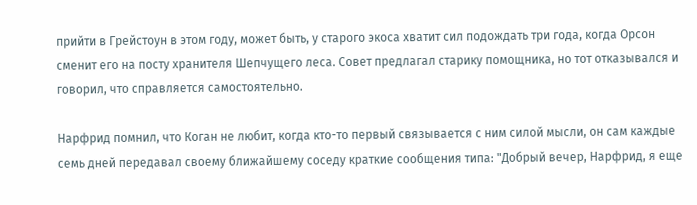прийти в Грейстоун в этом году, может быть, у старого экоса хватит сил подождать три года, когда Орсон сменит его на посту хранителя Шепчущего леса. Совет предлагал старику помощника, но тот отказывался и говорил, что справляется самостоятельно.

Нарфрид помнил, что Коган не любит, когда кто-то первый связывается с ним силой мысли, он сам каждые семь дней передавал своему ближайшему соседу краткие сообщения типа: "Добрый вечер, Нарфрид, я еще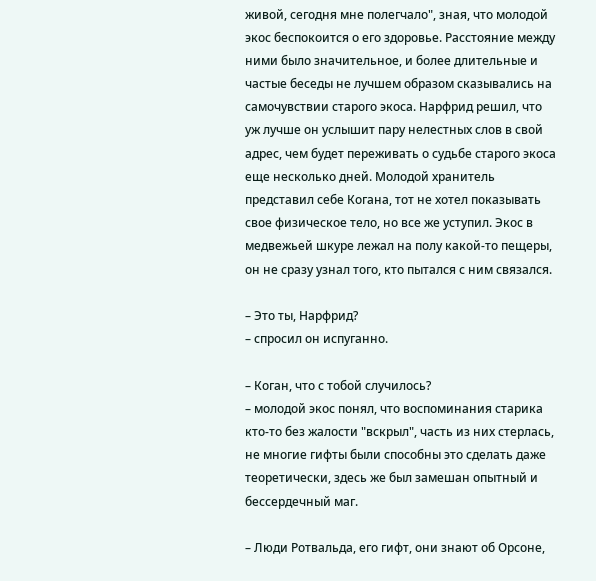живой, сегодня мне полегчало", зная, что молодой экос беспокоится о его здоровье. Расстояние между ними было значительное, и более длительные и частые беседы не лучшем образом сказывались на самочувствии старого экоса. Нарфрид решил, что уж лучше он услышит пару нелестных слов в свой адрес, чем будет переживать о судьбе старого экоса еще несколько дней. Молодой хранитель представил себе Когана, тот не хотел показывать свое физическое тело, но все же уступил. Экос в медвежьей шкуре лежал на полу какой-то пещеры, он не сразу узнал того, кто пытался с ним связался.

– Это ты, Нарфрид?
– спросил он испуганно.

– Коган, что с тобой случилось?
– молодой экос понял, что воспоминания старика кто-то без жалости "вскрыл", часть из них стерлась, не многие гифты были способны это сделать даже теоретически, здесь же был замешан опытный и бессердечный маг.

– Люди Ротвальда, его гифт, они знают об Орсоне,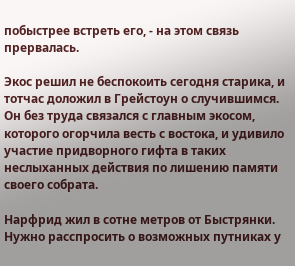побыстрее встреть его, - на этом связь прервалась.

Экос решил не беспокоить сегодня старика, и тотчас доложил в Грейстоун о случившимся. Он без труда связался с главным экосом, которого огорчила весть с востока, и удивило участие придворного гифта в таких неслыханных действия по лишению памяти своего собрата.

Нарфрид жил в сотне метров от Быстрянки. Нужно расспросить о возможных путниках у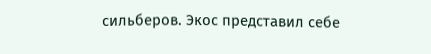сильберов. Экос представил себе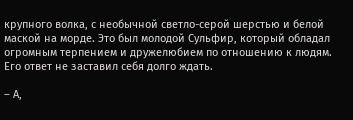крупного волка, с необычной светло-серой шерстью и белой маской на морде. Это был молодой Сульфир, который обладал огромным терпением и дружелюбием по отношению к людям. Его ответ не заставил себя долго ждать.

– А,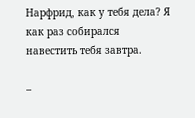Нарфрид, как у тебя дела? Я как раз собирался навестить тебя завтра.

–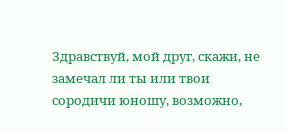Здравствуй, мой друг, скажи, не замечал ли ты или твои сородичи юношу, возможно,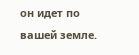он идет по вашей земле.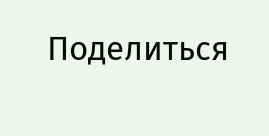Поделиться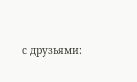с друзьями: